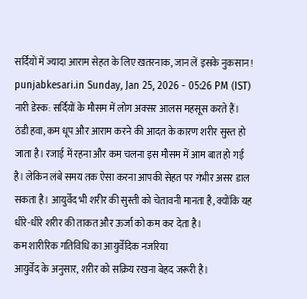सर्दियों में ज्यादा आराम सेहत के लिए खतरनाक, जान लें इसके नुकसान!
punjabkesari.in Sunday, Jan 25, 2026 - 05:26 PM (IST)
नारी डेस्क: सर्दियों के मौसम में लोग अक्सर आलस महसूस करते हैं। ठंडी हवा, कम धूप और आराम करने की आदत के कारण शरीर सुस्त हो जाता है। रजाई में रहना और कम चलना इस मौसम में आम बात हो गई है। लेकिन लंबे समय तक ऐसा करना आपकी सेहत पर गंभीर असर डाल सकता है। आयुर्वेद भी शरीर की सुस्ती को चेतावनी मानता है, क्योंकि यह धीरे-धीरे शरीर की ताकत और ऊर्जा को कम कर देता है।
कम शारीरिक गतिविधि का आयुर्वेदिक नजरिया
आयुर्वेद के अनुसार, शरीर को सक्रिय रखना बेहद जरूरी है।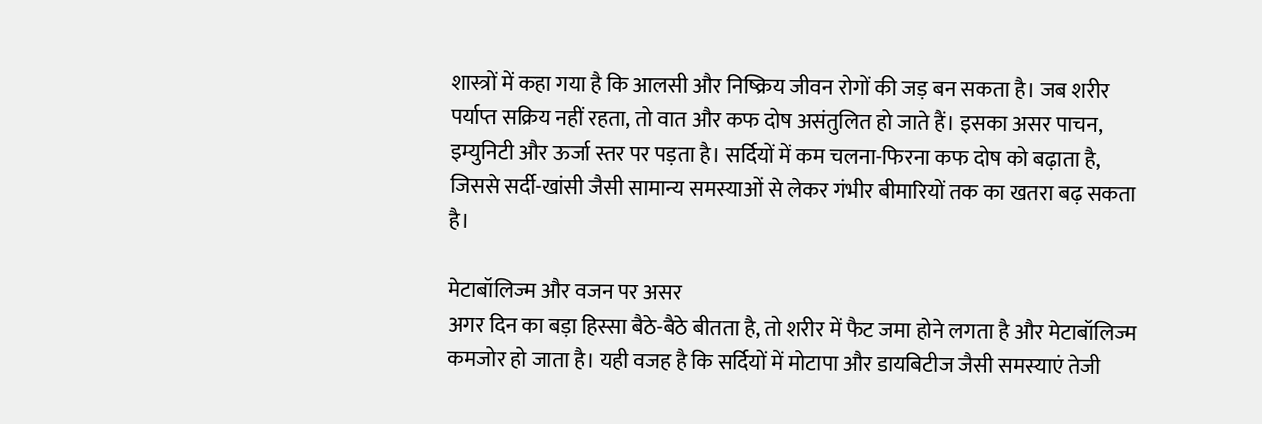शास्त्रों में कहा गया है कि आलसी और निष्क्रिय जीवन रोगों की जड़ बन सकता है। जब शरीर पर्याप्त सक्रिय नहीं रहता, तो वात और कफ दोष असंतुलित हो जाते हैं। इसका असर पाचन, इम्युनिटी और ऊर्जा स्तर पर पड़ता है। सर्दियों में कम चलना-फिरना कफ दोष को बढ़ाता है, जिससे सर्दी-खांसी जैसी सामान्य समस्याओं से लेकर गंभीर बीमारियों तक का खतरा बढ़ सकता है।

मेटाबॉलिज्म और वजन पर असर
अगर दिन का बड़ा हिस्सा बैठे-बैठे बीतता है, तो शरीर में फैट जमा होने लगता है और मेटाबॉलिज्म कमजोर हो जाता है। यही वजह है कि सर्दियों में मोटापा और डायबिटीज जैसी समस्याएं तेजी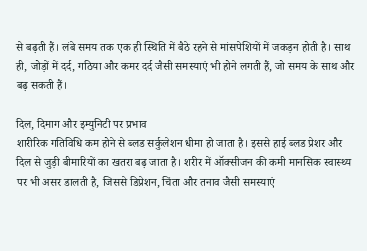से बढ़ती हैं। लंबे समय तक एक ही स्थिति में बैठे रहने से मांसपेशियों में जकड़न होती है। साथ ही, जोड़ों में दर्द, गठिया और कमर दर्द जैसी समस्याएं भी होने लगती हैं, जो समय के साथ और बढ़ सकती हैं।

दिल, दिमाग और इम्युनिटी पर प्रभाव
शारीरिक गतिविधि कम होने से ब्लड सर्कुलेशन धीमा हो जाता है। इससे हाई ब्लड प्रेशर और दिल से जुड़ी बीमारियों का खतरा बढ़ जाता है। शरीर में ऑक्सीजन की कमी मानसिक स्वास्थ्य पर भी असर डालती है, जिससे डिप्रेशन, चिंता और तनाव जैसी समस्याएं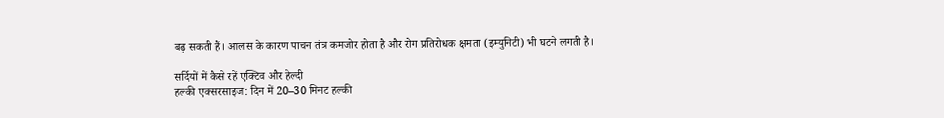बढ़ सकती हैं। आलस के कारण पाचन तंत्र कमजोर होता है और रोग प्रतिरोधक क्षमता (इम्युनिटी) भी घटने लगती है।

सर्दियों में कैसे रहें एक्टिव और हेल्दी
हल्की एक्सरसाइज: दिन में 20–30 मिनट हल्की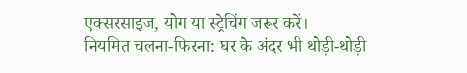एक्सरसाइज, योग या स्ट्रेचिंग जरूर करें।
नियमित चलना-फिरना: घर के अंदर भी थोड़ी-थोड़ी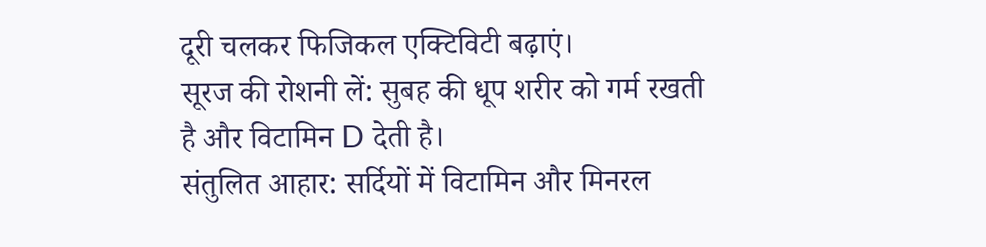दूरी चलकर फिजिकल एक्टिविटी बढ़ाएं।
सूरज की रोशनी लें: सुबह की धूप शरीर को गर्म रखती है और विटामिन D देती है।
संतुलित आहार: सर्दियों में विटामिन और मिनरल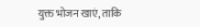युक्त भोजन खाएं, ताकि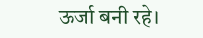ऊर्जा बनी रहे।